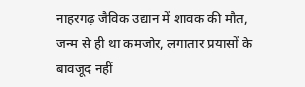नाहरगढ़ जैविक उद्यान में शावक की मौत, जन्म से ही था कमजोर, लगातार प्रयासों के बावजूद नहीं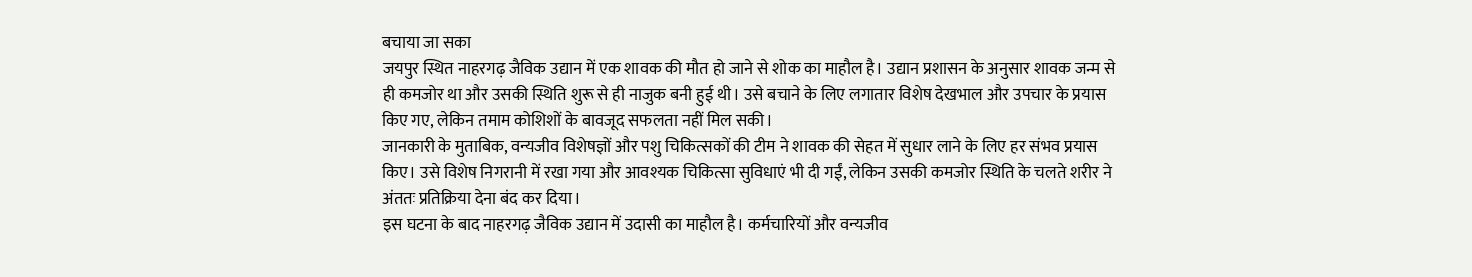बचाया जा सका
जयपुर स्थित नाहरगढ़ जैविक उद्यान में एक शावक की मौत हो जाने से शोक का माहौल है। उद्यान प्रशासन के अनुसार शावक जन्म से ही कमजोर था और उसकी स्थिति शुरू से ही नाजुक बनी हुई थी। उसे बचाने के लिए लगातार विशेष देखभाल और उपचार के प्रयास किए गए, लेकिन तमाम कोशिशों के बावजूद सफलता नहीं मिल सकी।
जानकारी के मुताबिक, वन्यजीव विशेषज्ञों और पशु चिकित्सकों की टीम ने शावक की सेहत में सुधार लाने के लिए हर संभव प्रयास किए। उसे विशेष निगरानी में रखा गया और आवश्यक चिकित्सा सुविधाएं भी दी गईं, लेकिन उसकी कमजोर स्थिति के चलते शरीर ने अंततः प्रतिक्रिया देना बंद कर दिया।
इस घटना के बाद नाहरगढ़ जैविक उद्यान में उदासी का माहौल है। कर्मचारियों और वन्यजीव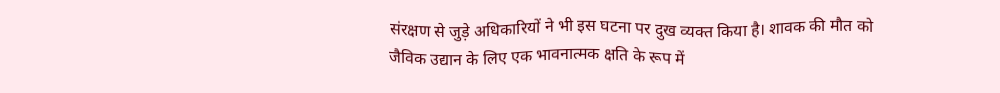संरक्षण से जुड़े अधिकारियों ने भी इस घटना पर दुख व्यक्त किया है। शावक की मौत को जैविक उद्यान के लिए एक भावनात्मक क्षति के रूप में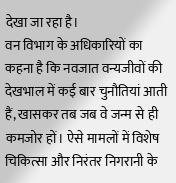देखा जा रहा है।
वन विभाग के अधिकारियों का कहना है कि नवजात वन्यजीवों की देखभाल में कई बार चुनौतियां आती हैं, खासकर तब जब वे जन्म से ही कमजोर हों। ऐसे मामलों में विशेष चिकित्सा और निरंतर निगरानी के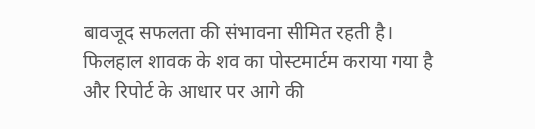बावजूद सफलता की संभावना सीमित रहती है।
फिलहाल शावक के शव का पोस्टमार्टम कराया गया है और रिपोर्ट के आधार पर आगे की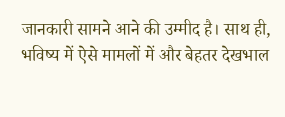जानकारी सामने आने की उम्मीद है। साथ ही, भविष्य में ऐसे मामलों में और बेहतर देखभाल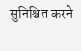सुनिश्चित करने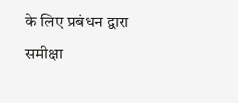के लिए प्रबंधन द्वारा समीक्षा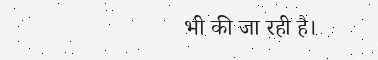भी की जा रही है।